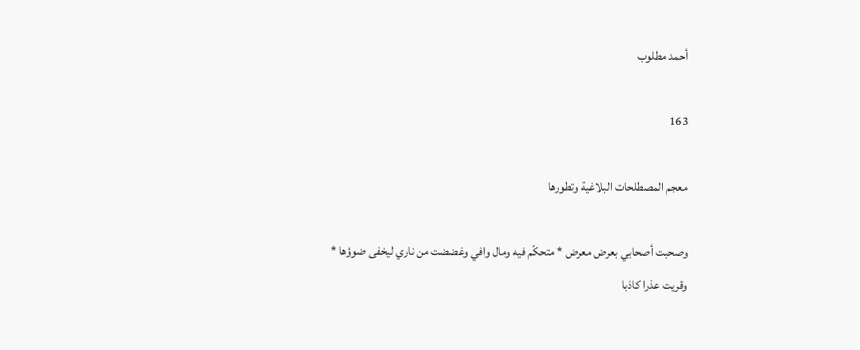أحمد مطلوب

163

معجم المصطلحات البلاغية وتطورها

وصحبت أصحابي بعرض معرض * متحكّم فيه ومال وافي وغضضت من ناري ليخفى ضوؤها * وقريت عذرا كاذبا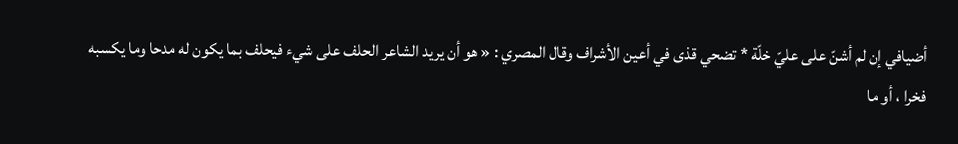أضيافي إن لم أشنّ على عليّ خلّة * تضحي قذى في أعين الأشراف وقال المصري : « هو أن يريد الشاعر الحلف على شيء فيحلف بما يكون له مدحا وما يكسبه فخرا ، أو ما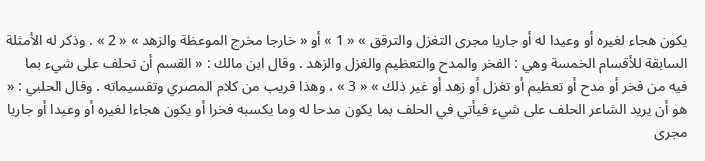يكون هجاء لغيره أو وعيدا له أو جاريا مجرى التغزل والترقق » « 1 » أو « خارجا مخرج الموعظة والزهد » « 2 » . وذكر له الأمثلة السابقة للأقسام الخمسة وهي : الفخر والمدح والتعظيم والغزل والزهد . وقال ابن مالك : « القسم أن تحلف على شيء بما فيه من فخر أو مدح أو تعظيم أو تغزل أو زهد أو غير ذلك » « 3 » ، وهذا قريب من كلام المصري وتقسيماته . وقال الحلبي : « هو أن يريد الشاعر الحلف على شيء فيأتي في الحلف بما يكون مدحا له وما يكسبه فخرا أو يكون هجاءا لغيره أو وعيدا أو جاريا مجرى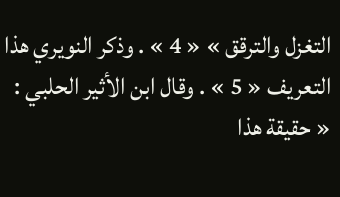التغزل والترقق » « 4 » . وذكر النويري هذا التعريف « 5 » . وقال ابن الأثير الحلبي : « حقيقة هذا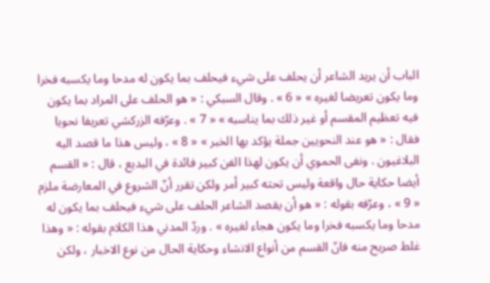الباب أن يريد الشاعر أن يحلف على شيء فيحلف بما يكون له مدحا وما يكسبه فخرا وما يكون تعريضا لغيره » « 6 » . وقال السبكي : « هو الحلف على المراد بما يكون فيه تعظيم المقسم أو غير ذلك بما يناسبه » « 7 » . وعرّفه الزركشي تعريفا نحويا فقال : « هو عند النحويين جملة يؤكد بها الخبر » « 8 » ، وليس هذا ما قصد اليه البلاغيون . ونفى الحموي أن يكون لهذا الفن كبير فائدة في البديع ، قال : « القسم أيضا حكاية حال واقعة وليس تحته كبير أمر ولكن تقرر أنّ الشروع في المعارضة ملزم « 9 » ، وعرّفه بقوله : « هو أن يقصد الشاعر الحلف على شيء فيحلف بما يكون له مدحا وما يكسبه فخرا وما يكون هجاء لغيره » . وردّ المدني هذا الكلام بقوله : « وهذا غلط صريح منه فانّ القسم من أنواع الانشاء وحكاية الحال من نوع الاخبار ، ولكن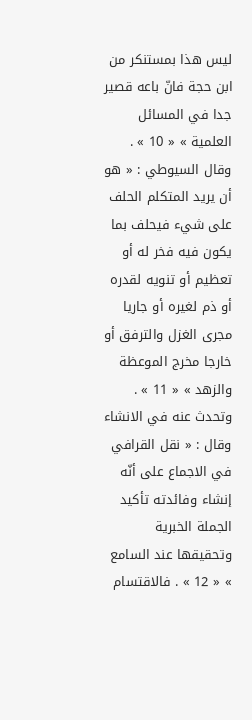ليس هذا بمستنكر من ابن حجة فانّ باعه قصير جدا في المسائل العلمية » « 10 » . وقال السيوطي : « هو أن يريد المتكلم الحلف على شيء فيحلف بما يكون فيه فخر له أو تعظيم أو تنويه لقدره أو ذم لغيره أو جاريا مجرى الغزل والترفق أو خارجا مخرج الموعظة والزهد » « 11 » . وتحدث عنه في الانشاء وقال : « نقل القرافي في الاجماع على أنّه إنشاء وفائدته تأكيد الجملة الخبرية وتحقيقها عند السامع » « 12 » . فالاقتسام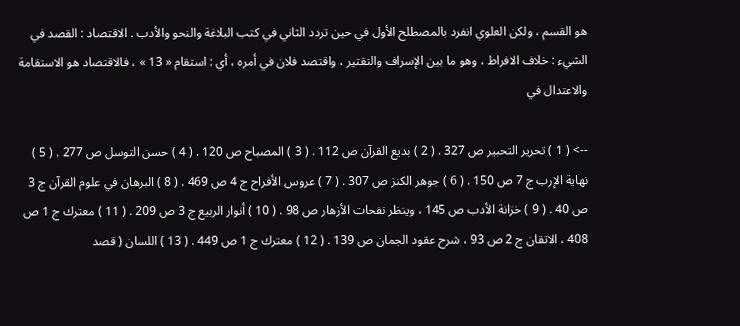هو القسم ، ولكن العلوي انفرد بالمصطلح الأول في حين تردد الثاني في كتب البلاغة والنحو والأدب . الاقتصاد : القصد في الشيء : خلاف الافراط ، وهو ما بين الإسراف والتقتير ، واقتصد فلان في أمره ، أي : استقام « 13 » ، فالاقتصاد هو الاستقامة والاعتدال في

--> ( 1 ) تحرير التحبير ص 327 . ( 2 ) بديع القرآن ص 112 . ( 3 ) المصباح ص 120 . ( 4 ) حسن التوسل ص 277 . ( 5 ) نهاية الإرب ج 7 ص 150 . ( 6 ) جوهر الكنز ص 307 . ( 7 ) عروس الأفراح ج 4 ص 469 . ( 8 ) البرهان في علوم القرآن ج 3 ص 40 . ( 9 ) خزانة الأدب ص 145 ، وينظر نفحات الأزهار ص 98 . ( 10 ) أنوار الربيع ج 3 ص 209 . ( 11 ) معترك ج 1 ص 408 ، الاتقان ج 2 ص 93 ، شرح عقود الجمان ص 139 . ( 12 ) معترك ج 1 ص 449 . ( 13 ) اللسان ( قصد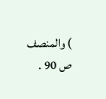) والمنصف ص 90 .